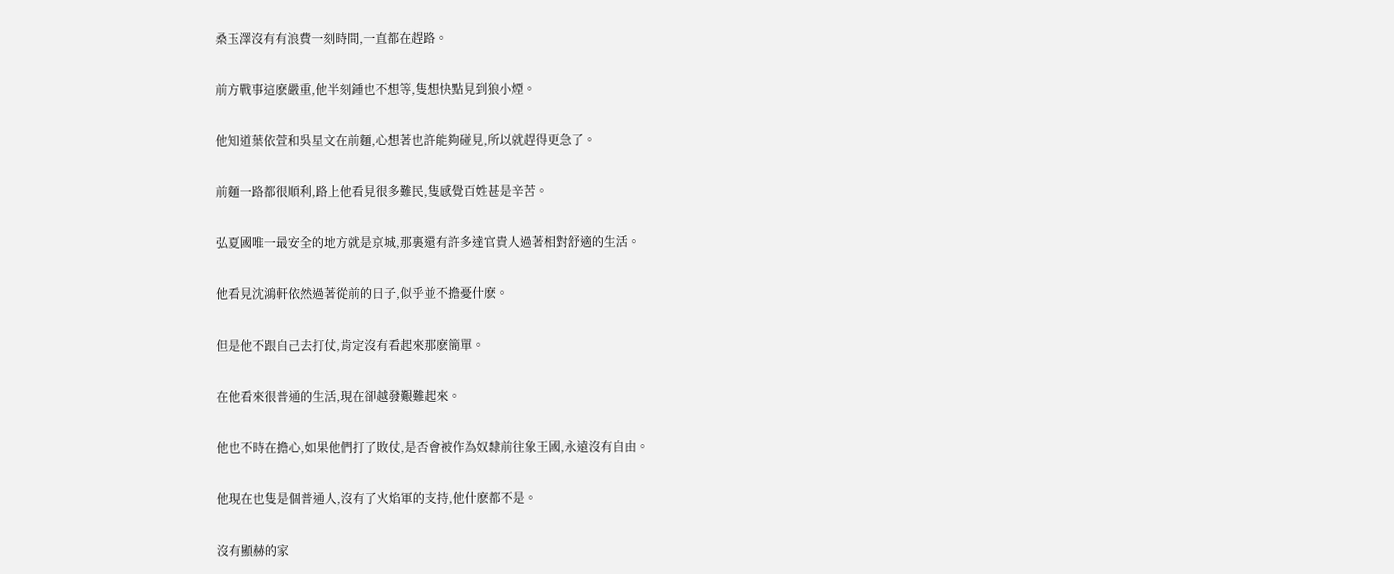桑玉澤沒有有浪費一刻時間,一直都在趕路。

前方戰事這麽嚴重,他半刻鍾也不想等,隻想快點見到狼小煙。

他知道葉依萱和吳星文在前麵,心想著也許能夠碰見,所以就趕得更急了。

前麵一路都很順利,路上他看見很多難民,隻感覺百姓甚是辛苦。

弘夏國唯一最安全的地方就是京城,那裏還有許多達官貴人過著相對舒適的生活。

他看見沈鴻軒依然過著從前的日子,似乎並不擔憂什麽。

但是他不跟自己去打仗,肯定沒有看起來那麽簡單。

在他看來很普通的生活,現在卻越發艱難起來。

他也不時在擔心,如果他們打了敗仗,是否會被作為奴隸前往象王國,永遠沒有自由。

他現在也隻是個普通人,沒有了火焰軍的支持,他什麽都不是。

沒有顯赫的家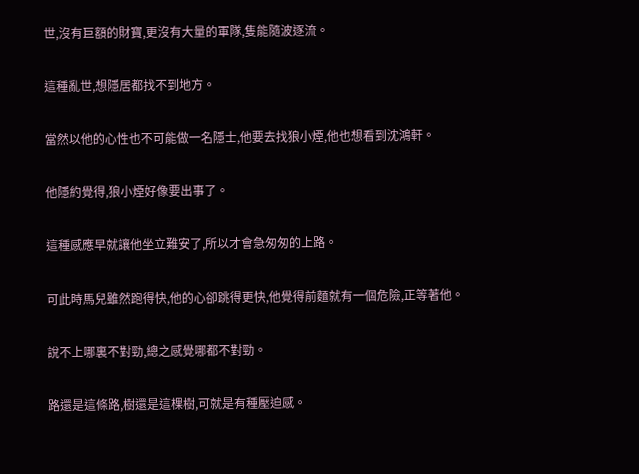世,沒有巨額的財寶,更沒有大量的軍隊,隻能隨波逐流。

這種亂世,想隱居都找不到地方。

當然以他的心性也不可能做一名隱士,他要去找狼小煙,他也想看到沈鴻軒。

他隱約覺得,狼小煙好像要出事了。

這種感應早就讓他坐立難安了,所以才會急匆匆的上路。

可此時馬兒雖然跑得快,他的心卻跳得更快,他覺得前麵就有一個危險,正等著他。

說不上哪裏不對勁,總之感覺哪都不對勁。

路還是這條路,樹還是這棵樹,可就是有種壓迫感。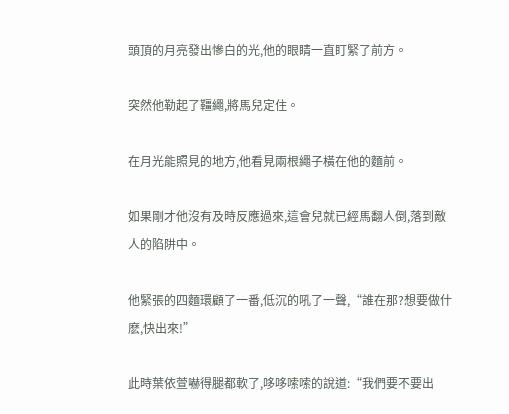頭頂的月亮發出慘白的光,他的眼睛一直盯緊了前方。

突然他勒起了韁繩,將馬兒定住。

在月光能照見的地方,他看見兩根繩子橫在他的麵前。

如果剛才他沒有及時反應過來,這會兒就已經馬翻人倒,落到敵人的陷阱中。

他緊張的四麵環顧了一番,低沉的吼了一聲,“誰在那?想要做什麽,快出來!”

此時葉依萱嚇得腿都軟了,哆哆嗦嗦的說道:“我們要不要出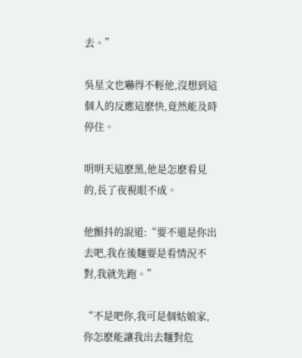去。”

吳星文也嚇得不輕他,沒想到這個人的反應這麽快,竟然能及時停住。

明明天這麽黑,他是怎麽看見的,長了夜視眼不成。

他顫抖的說道:“要不還是你出去吧,我在後麵要是看情況不對,我就先跑。”

“不是吧你,我可是個姑娘家,你怎麽能讓我出去麵對危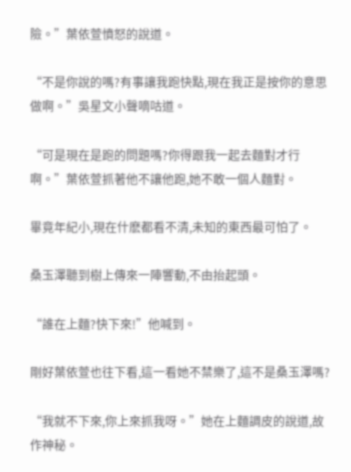險。”葉依萱憤怒的說道。

“不是你說的嗎?有事讓我跑快點,現在我正是按你的意思做啊。”吳星文小聲嘀咕道。

“可是現在是跑的問題嗎?你得跟我一起去麵對才行啊。”葉依萱抓著他不讓他跑,她不敢一個人麵對。

畢竟年紀小,現在什麽都看不清,未知的東西最可怕了。

桑玉澤聽到樹上傳來一陣響動,不由抬起頭。

“誰在上麵?快下來!”他喊到。

剛好葉依萱也往下看,這一看她不禁樂了,這不是桑玉澤嗎?

“我就不下來,你上來抓我呀。”她在上麵調皮的說道,故作神秘。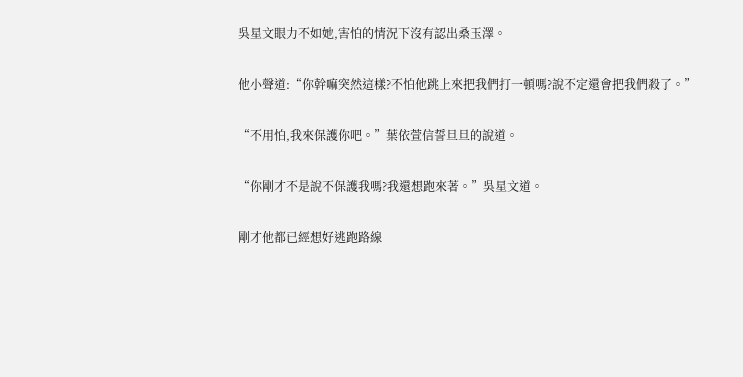吳星文眼力不如她,害怕的情況下沒有認出桑玉澤。

他小聲道:“你幹嘛突然這樣?不怕他跳上來把我們打一頓嗎?說不定還會把我們殺了。”

“不用怕,我來保護你吧。”葉依萱信誓旦旦的說道。

“你剛才不是說不保護我嗎?我還想跑來著。”吳星文道。

剛才他都已經想好逃跑路線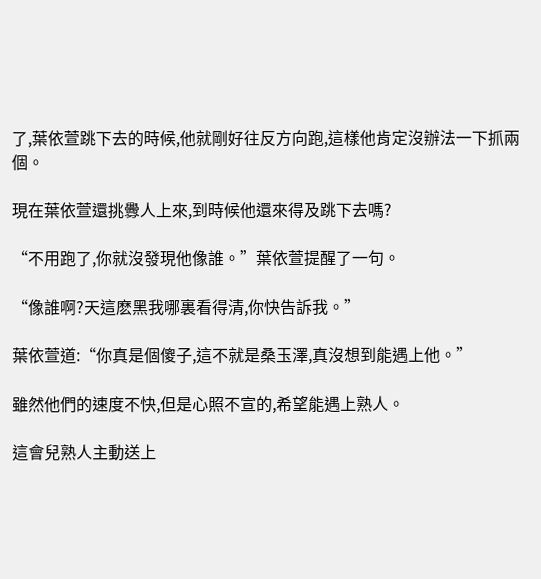了,葉依萱跳下去的時候,他就剛好往反方向跑,這樣他肯定沒辦法一下抓兩個。

現在葉依萱還挑釁人上來,到時候他還來得及跳下去嗎?

“不用跑了,你就沒發現他像誰。”葉依萱提醒了一句。

“像誰啊?天這麽黑我哪裏看得清,你快告訴我。”

葉依萱道:“你真是個傻子,這不就是桑玉澤,真沒想到能遇上他。”

雖然他們的速度不快,但是心照不宣的,希望能遇上熟人。

這會兒熟人主動送上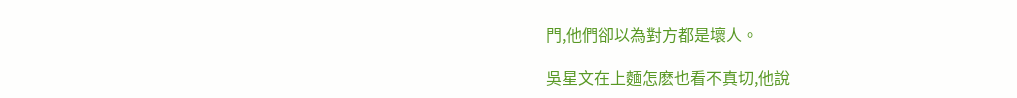門,他們卻以為對方都是壞人。

吳星文在上麵怎麽也看不真切,他說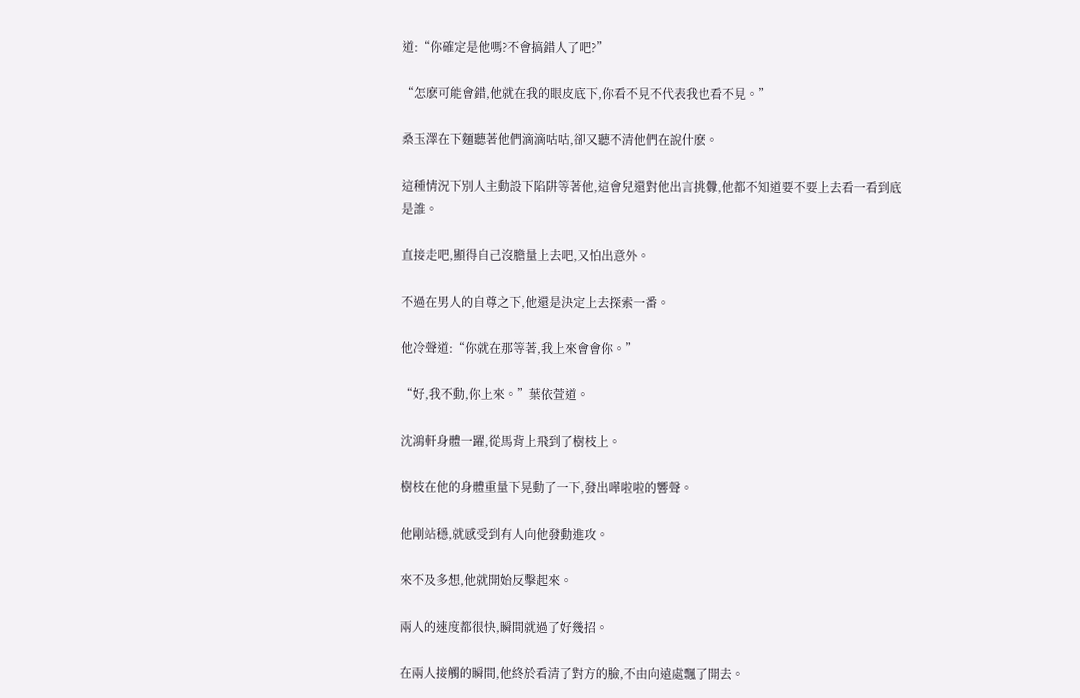道:“你確定是他嗎?不會搞錯人了吧?”

“怎麽可能會錯,他就在我的眼皮底下,你看不見不代表我也看不見。”

桑玉澤在下麵聽著他們滴滴咕咕,卻又聽不清他們在說什麽。

這種情況下別人主動設下陷阱等著他,這會兒還對他出言挑釁,他都不知道要不要上去看一看到底是誰。

直接走吧,顯得自己沒膽量上去吧,又怕出意外。

不過在男人的自尊之下,他還是決定上去探索一番。

他冷聲道:“你就在那等著,我上來會會你。”

“好,我不動,你上來。”葉依萱道。

沈鴻軒身體一躍,從馬背上飛到了樹枝上。

樹枝在他的身體重量下晃動了一下,發出嘩啦啦的響聲。

他剛站穩,就感受到有人向他發動進攻。

來不及多想,他就開始反擊起來。

兩人的速度都很快,瞬間就過了好幾招。

在兩人接觸的瞬間,他終於看清了對方的臉,不由向遠處飄了開去。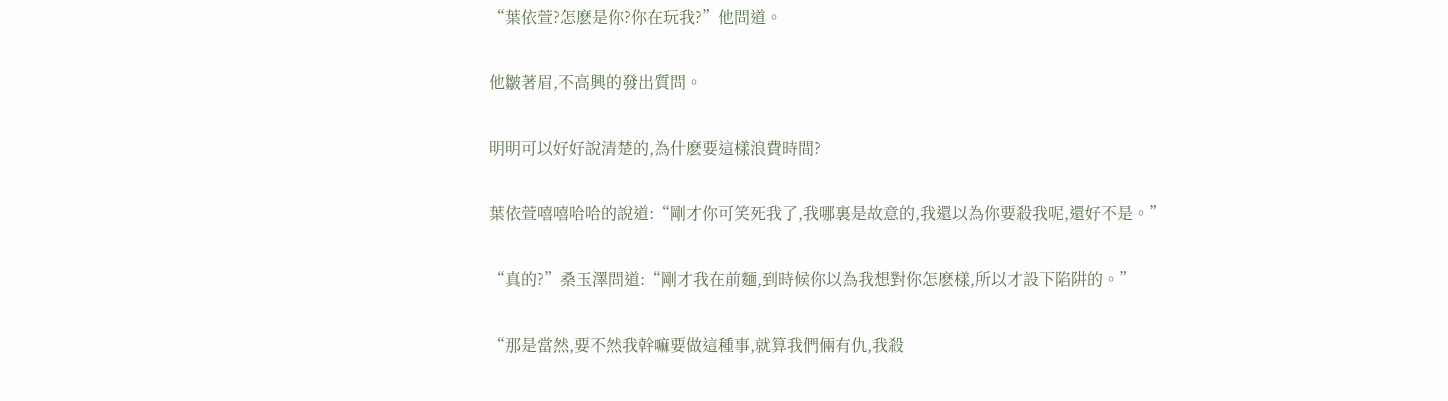“葉依萱?怎麽是你?你在玩我?”他問道。

他皺著眉,不高興的發出質問。

明明可以好好說清楚的,為什麽要這樣浪費時間?

葉依萱嘻嘻哈哈的說道:“剛才你可笑死我了,我哪裏是故意的,我還以為你要殺我呢,還好不是。”

“真的?”桑玉澤問道:“剛才我在前麵,到時候你以為我想對你怎麽樣,所以才設下陷阱的。”

“那是當然,要不然我幹嘛要做這種事,就算我們倆有仇,我殺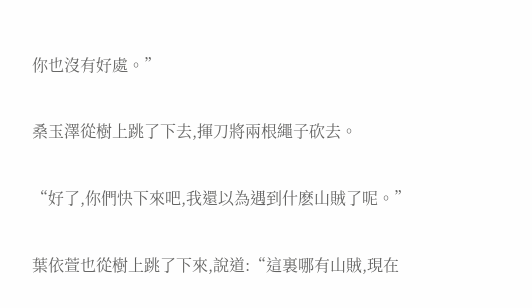你也沒有好處。”

桑玉澤從樹上跳了下去,揮刀將兩根繩子砍去。

“好了,你們快下來吧,我還以為遇到什麽山賊了呢。”

葉依萱也從樹上跳了下來,說道:“這裏哪有山賊,現在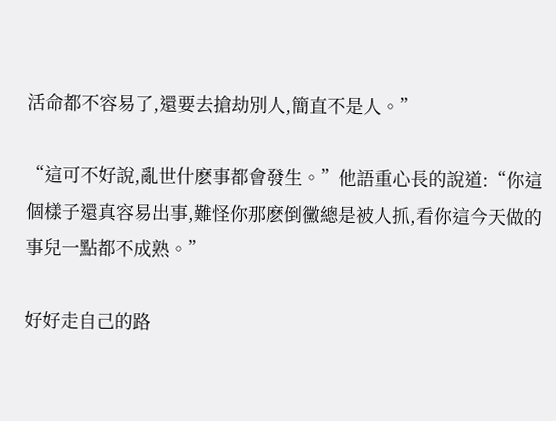活命都不容易了,還要去搶劫別人,簡直不是人。”

“這可不好說,亂世什麽事都會發生。”他語重心長的說道:“你這個樣子還真容易出事,難怪你那麽倒黴總是被人抓,看你這今天做的事兒一點都不成熟。”

好好走自己的路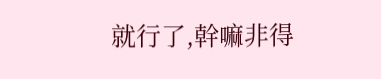就行了,幹嘛非得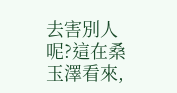去害別人呢?這在桑玉澤看來,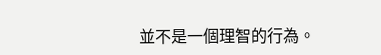並不是一個理智的行為。